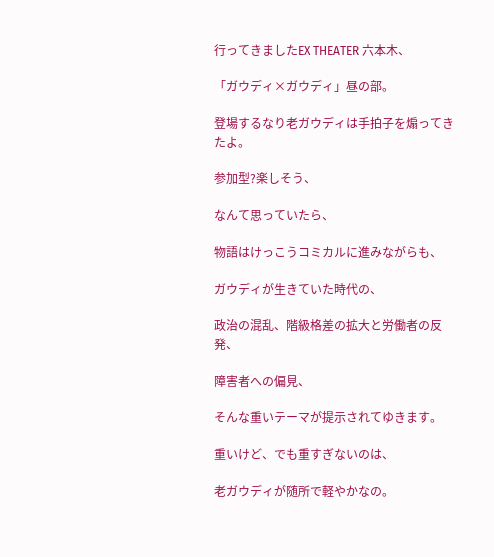行ってきましたEX THEATER 六本木、

「ガウディ×ガウディ」昼の部。

登場するなり老ガウディは手拍子を煽ってきたよ。

参加型?楽しそう、

なんて思っていたら、

物語はけっこうコミカルに進みながらも、

ガウディが生きていた時代の、

政治の混乱、階級格差の拡大と労働者の反発、

障害者への偏見、

そんな重いテーマが提示されてゆきます。

重いけど、でも重すぎないのは、

老ガウディが随所で軽やかなの。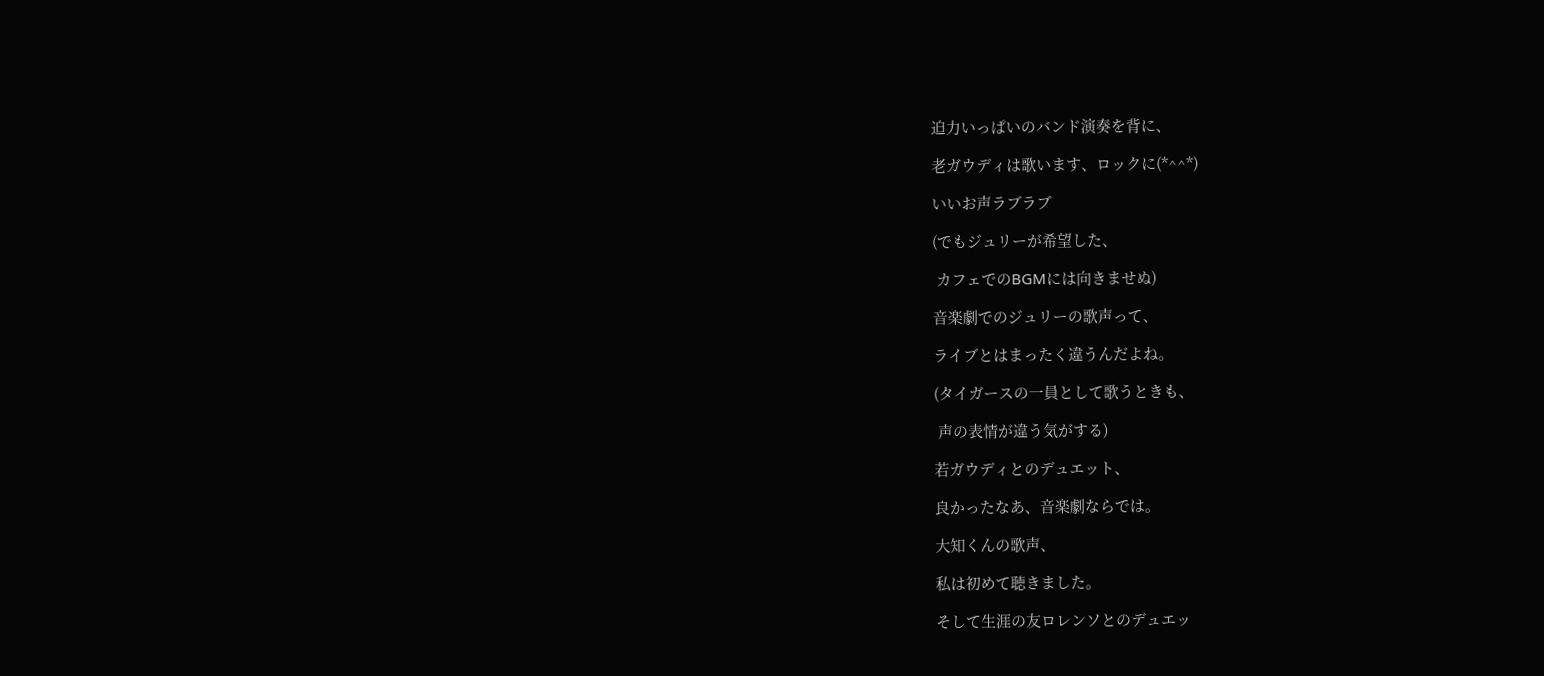迫力いっぱいのバンド演奏を背に、

老ガウディは歌います、ロックに(*^^*)

いいお声ラブラブ

(でもジュリーが希望した、

 カフェでのBGMには向きませぬ)

音楽劇でのジュリーの歌声って、

ライブとはまったく違うんだよね。

(タイガースの一員として歌うときも、

 声の表情が違う気がする)

若ガウディとのデュエット、

良かったなあ、音楽劇ならでは。

大知くんの歌声、

私は初めて聴きました。

そして生涯の友ロレンソとのデュエッ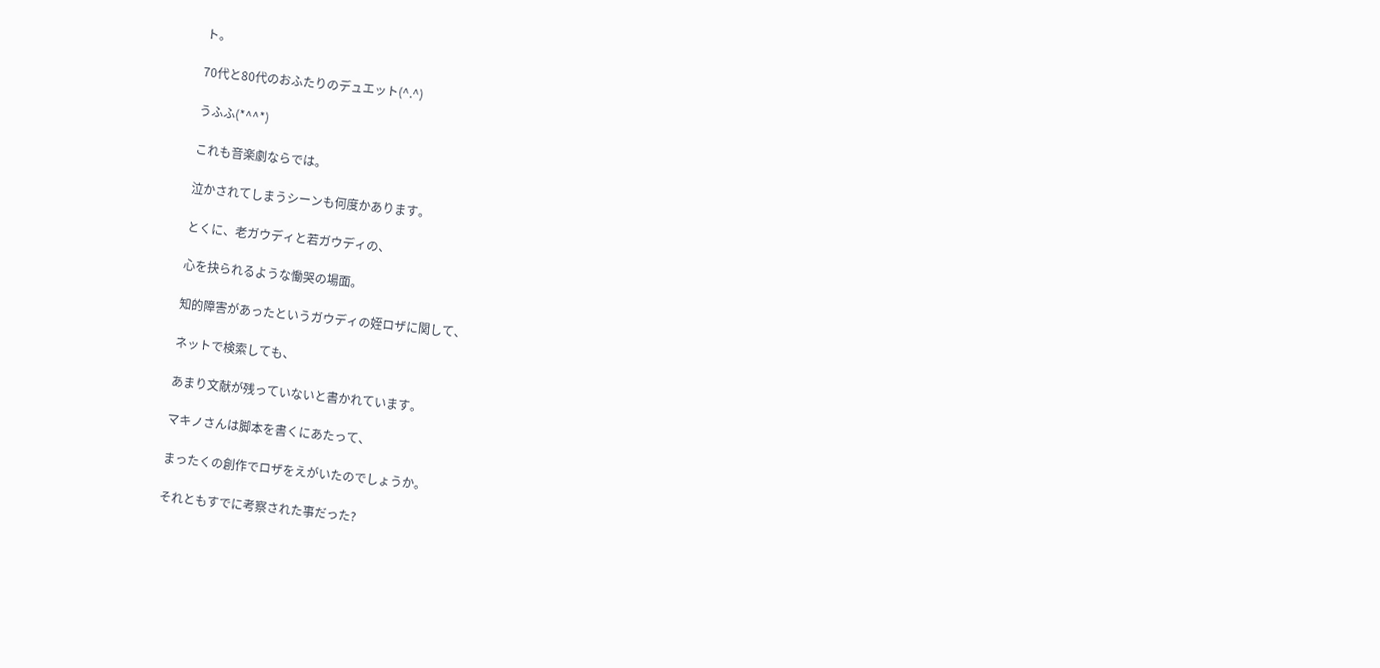ト。

70代と80代のおふたりのデュエット(^.^)

うふふ(*^^*)

これも音楽劇ならでは。

泣かされてしまうシーンも何度かあります。

とくに、老ガウディと若ガウディの、

心を抉られるような慟哭の場面。

知的障害があったというガウディの姪ロザに関して、

ネットで検索しても、

あまり文献が残っていないと書かれています。

マキノさんは脚本を書くにあたって、

まったくの創作でロザをえがいたのでしょうか。

それともすでに考察された事だった?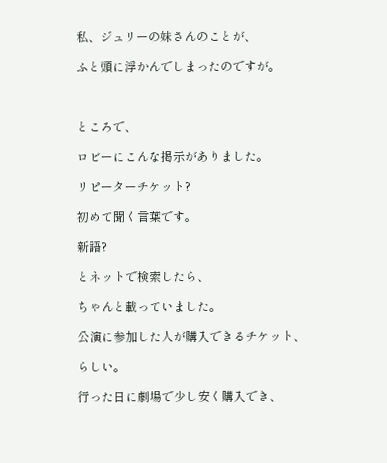私、ジュリーの妹さんのことが、

ふと頭に浮かんでしまったのですが。



ところで、

ロビーにこんな掲示がありました。

リピーターチケット?

初めて聞く言葉です。

新語?

とネットで検索したら、

ちゃんと載っていました。

公演に参加した人が購入できるチケット、

らしい。

行った日に劇場で少し安く購入でき、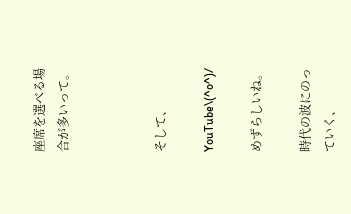座席を選べる場合が多いって。



そして、

YouTube\(^o^)/

めずらしいね。

時代の波にのっていく、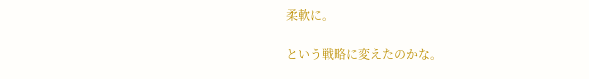柔軟に。

という戦略に変えたのかな。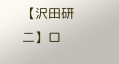【沢田研二】ロ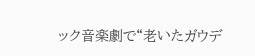ック音楽劇で“老いたガウデ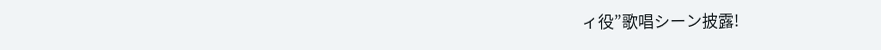ィ役”歌唱シーン披露!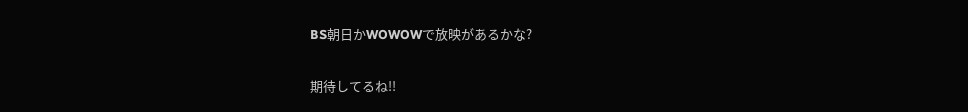BS朝日かWOWOWで放映があるかな?

期待してるね!!